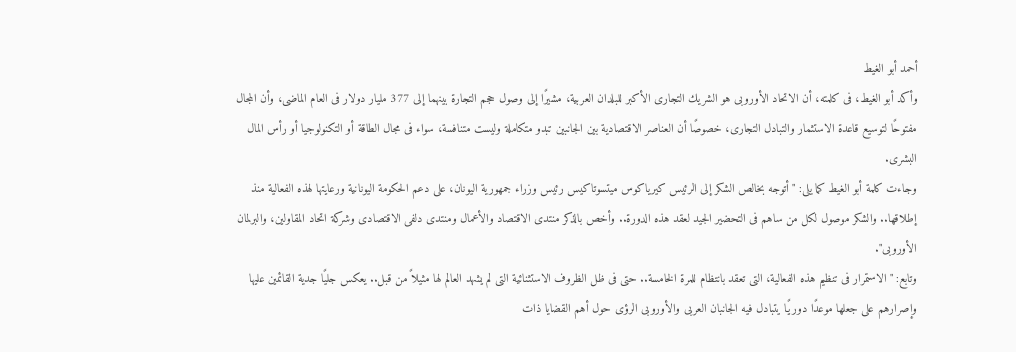أحمد أبو الغيط
وأكد أبو الغيط، فى كلمته، أن الاتحاد الأوروبى هو الشريك التجارى الأكبر للبلدان العربية، مشيرًا إلى وصول حجم التجارة بينهما إلى 377 مليار دولار فى العام الماضى، وأن المجال مفتوحًا لتوسيع قاعدة الاستثمار والتبادل التجارى، خصوصًا أن العناصر الاقتصادية بين الجانبين تبدو متكاملة وليست متنافسة، سواء فى مجال الطاقة أو التكنولوجيا أو رأس المال البشرى.
وجاءت كلمة أبو الغيط كما يلى: "أتوجه بخالص الشكر إلى الرئيس كيرياكوس ميتسوتاكيس رئيس وزراء جمهورية اليونان، على دعم الحكومة اليونانية ورعايتها لهذه الفعالية منذ إطلاقها.. والشكر موصول لكل من ساهم فى التحضير الجيد لعقد هذه الدورة.. وأخص بالذكر منتدى الاقتصاد والأعمال ومنتدى دلفى الاقتصادى وشركة اتحاد المقاولين، والبرلمان الأوروبى".
وتابع: "الاستمرار فى تنظيم هذه الفعالية، التى تعقد بانتظام للمرة الخامسة.. حتى فى ظل الظروف الاستثنائية التى لم يشهد العالم لها مثيلاً من قبل.. يعكس جليًا جدية القائمين عليها وإصرارهم على جعلها موعدًا دوريًا يتبادل فيه الجانبان العربى والأوروبى الرؤى حول أهم القضايا ذات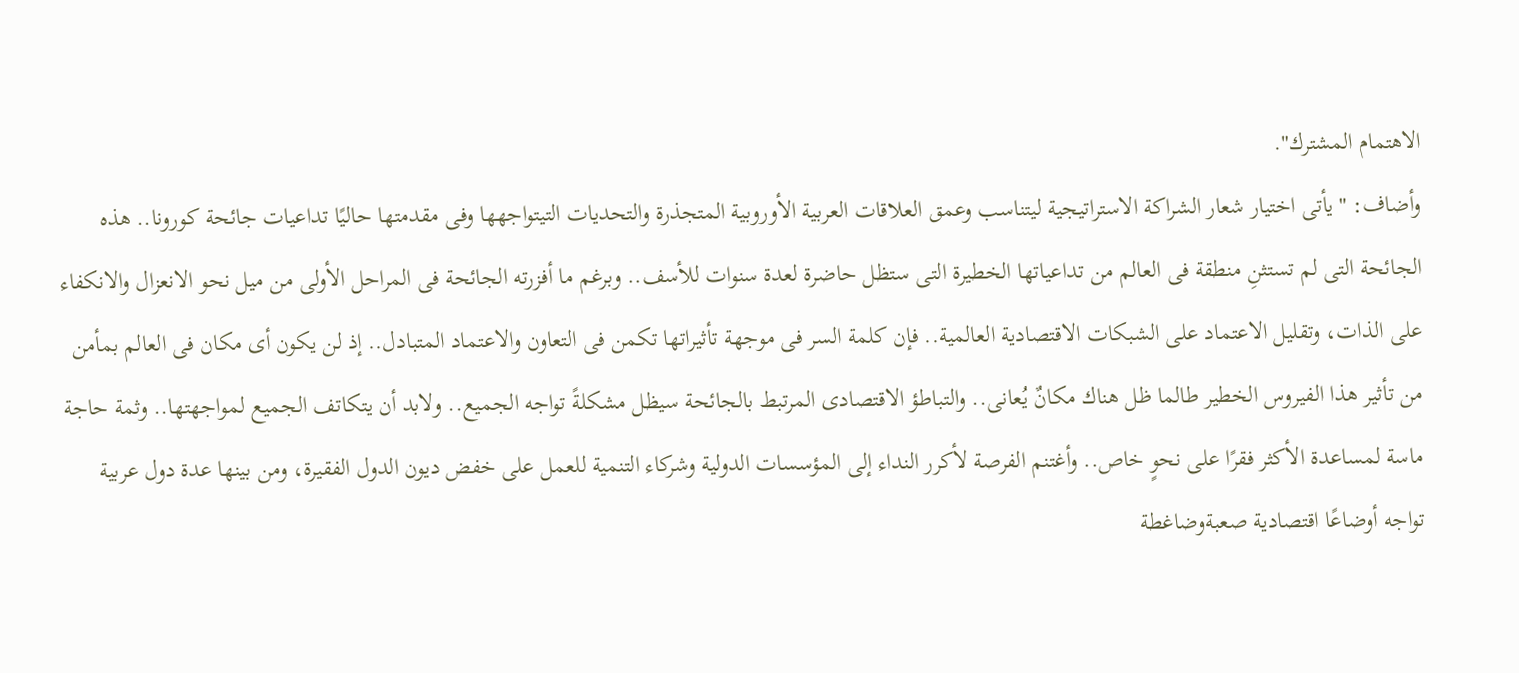الاهتمام المشترك".
وأضاف: "يأتى اختيار شعار الشراكة الاستراتيجية ليتناسب وعمق العلاقات العربية الأوروبية المتجذرة والتحديات التيتواجهها وفى مقدمتها حاليًا تداعيات جائحة كورونا.. هذه الجائحة التى لم تستثنِ منطقة فى العالم من تداعياتها الخطيرة التى ستظل حاضرة لعدة سنوات للأسف.. وبرغم ما أفزرته الجائحة فى المراحل الأولى من ميل نحو الانعزال والانكفاء على الذات، وتقليل الاعتماد على الشبكات الاقتصادية العالمية.. فإن كلمة السر فى موجهة تأثيراتها تكمن فى التعاون والاعتماد المتبادل.. إذ لن يكون أى مكان فى العالم بمأمن من تأثير هذا الفيروس الخطير طالما ظل هناك مكانٌ يُعانى.. والتباطؤ الاقتصادى المرتبط بالجائحة سيظل مشكلةً تواجه الجميع.. ولابد أن يتكاتف الجميع لمواجهتها.. وثمة حاجة ماسة لمساعدة الأكثر فقرًا على نحوٍ خاص.. وأغتنم الفرصة لأكرر النداء إلى المؤسسات الدولية وشركاء التنمية للعمل على خفض ديون الدول الفقيرة، ومن بينها عدة دول عربية تواجه أوضاعًا اقتصادية صعبةوضاغطة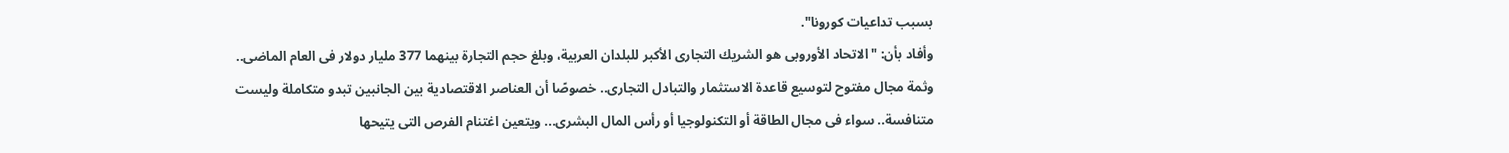بسبب تداعيات كورونا".
وأفاد بأن: "الاتحاد الأوروبى هو الشريك التجارى الأكبر للبلدان العربية، وبلغ حجم التجارة بينهما 377 مليار دولار فى العام الماضى.. وثمة مجال مفتوح لتوسيع قاعدة الاستثمار والتبادل التجارى.. خصوصًا أن العناصر الاقتصادية بين الجانبين تبدو متكاملة وليست متنافسة.. سواء فى مجال الطاقة أو التكنولوجيا أو رأس المال البشرى... ويتعين اغتنام الفرص التى يتيحها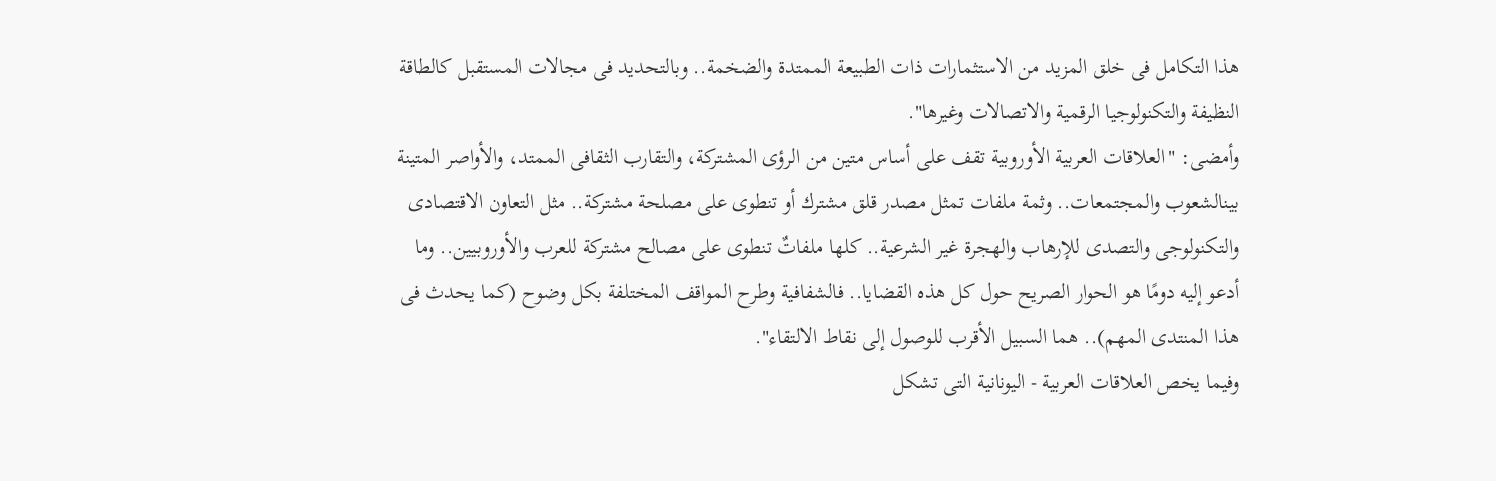هذا التكامل فى خلق المزيد من الاستثمارات ذات الطبيعة الممتدة والضخمة.. وبالتحديد فى مجالات المستقبل كالطاقة النظيفة والتكنولوجيا الرقمية والاتصالات وغيرها".
وأمضى: "العلاقات العربية الأوروبية تقف على أساس متين من الرؤى المشتركة، والتقارب الثقافى الممتد، والأواصر المتينة بينالشعوب والمجتمعات.. وثمة ملفات تمثل مصدر قلق مشترك أو تنطوى على مصلحة مشتركة.. مثل التعاون الاقتصادى والتكنولوجى والتصدى للإرهاب والهجرة غير الشرعية.. كلها ملفاتٌ تنطوى على مصالح مشتركة للعرب والأوروبيين.. وما أدعو إليه دومًا هو الحوار الصريح حول كل هذه القضايا.. فالشفافية وطرح المواقف المختلفة بكل وضوح (كما يحدث فى هذا المنتدى المهم).. هما السبيل الأقرب للوصول إلى نقاط الالتقاء".
وفيما يخص العلاقات العربية - اليونانية التى تشكل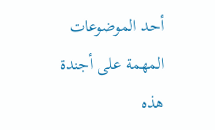أحد الموضوعات المهمة على أجندة هذه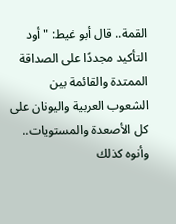القمة.. قال أبو غيط: "أود التأكيد مجددًا على الصداقة الممتدة والقائمة بين الشعوب العربية واليونان على كل الأصعدة والمستويات.. وأنوه كذلك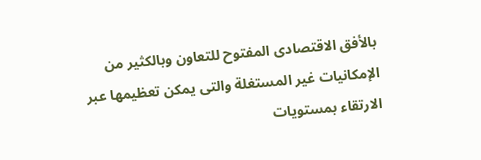بالأفق الاقتصادى المفتوح للتعاون وبالكثير من الإمكانيات غير المستغلة والتى يمكن تعظيمها عبر الارتقاء بمستويات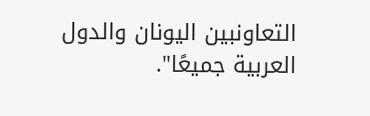التعاونبين اليونان والدول العربية جميعًا".